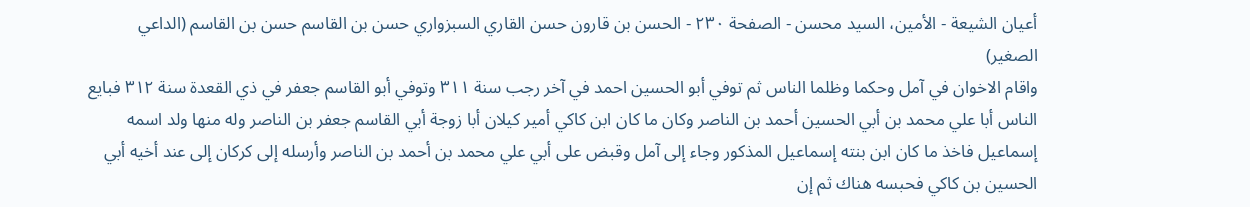أعيان الشيعة - الأمين، السيد محسن - الصفحة ٢٣٠ - الحسن بن قارون حسن القاري السبزواري حسن بن القاسم حسن بن القاسم (الداعي الصغير)
واقام الاخوان في آمل وحكما وظلما الناس ثم توفي أبو الحسين احمد في آخر رجب سنة ٣١١ وتوفي أبو القاسم جعفر في ذي القعدة سنة ٣١٢ فبايع الناس أبا علي محمد بن أبي الحسين أحمد بن الناصر وكان ما كان ابن كاكي أمير كيلان أبا زوجة أبي القاسم جعفر بن الناصر وله منها ولد اسمه إسماعيل فاخذ ما كان ابن بنته إسماعيل المذكور وجاء إلى آمل وقبض على أبي علي محمد بن أحمد بن الناصر وأرسله إلى كركان إلى عند أخيه أبي الحسين بن كاكي فحبسه هناك ثم إن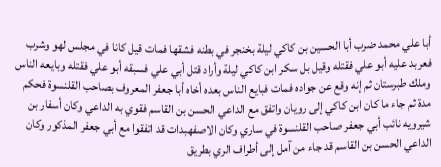أبا علي محمد ضرب أبا الحسين بن كاكي ليلة بخنجر في بطنه فشقها فمات قيل كانا في مجلس لهو وشرب فعربد عليه أبو علي فقتله وقيل بل سكر ابن كاكي ليلة وأراد قتل أبي علي فسبقه أبو علي فقتله وبايعه الناس وملك طبرستان ثم إنه وقع عن جواده فمات فبايع الناس بعده أخاه أبا جعفر المعروف بصاحب القلنسوة فحكم مدة ثم جاء ما كان ابن كاكي إلى رويان واتفق مع الداعي الحسن بن القاسم فقوي به الداعي وكان أسفار بن شيرويه نائب أبي جعفر صاحب القلنسوة في ساري وكان الاصفهبدات قد اتفقوا مع أبي جعفر المذكور وكان الداعي الحسن بن القاسم قد جاء من آمل إلى أطراف الري بطريق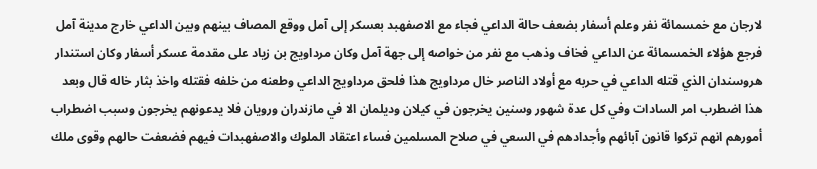لارجان مع خمسمائة نفر وعلم أسفار بضعف حالة الداعي فجاء مع الاصفهبد بعسكر إلى آمل ووقع المصاف بينهم وبين الداعي خارج مدينة آمل فرجع هؤلاء الخمسمائة عن الداعي فخاف وذهب مع نفر من خواصه إلى جهة آمل وكان مرداويج بن زياد على مقدمة عسكر أسفار وكان استندار هروسندان الذي قتله الداعي في حربه مع أولاد الناصر خال مرداويج هذا فلحق مرداويج الداعي وطعنه من خلفه فقتله واخذ بثار خاله قال وبعد هذا اضطرب امر السادات وفي كل عدة شهور وسنين يخرجون في كيلان وديلمان الا في مازندران ورويان فلا يدعونهم يخرجون وسبب اضطراب أمورهم انهم تركوا قانون آبائهم وأجدادهم في السعي في صلاح المسلمين فساء اعتقاد الملوك والاصفهبدات فيهم فضعفت حالهم وقوى ملك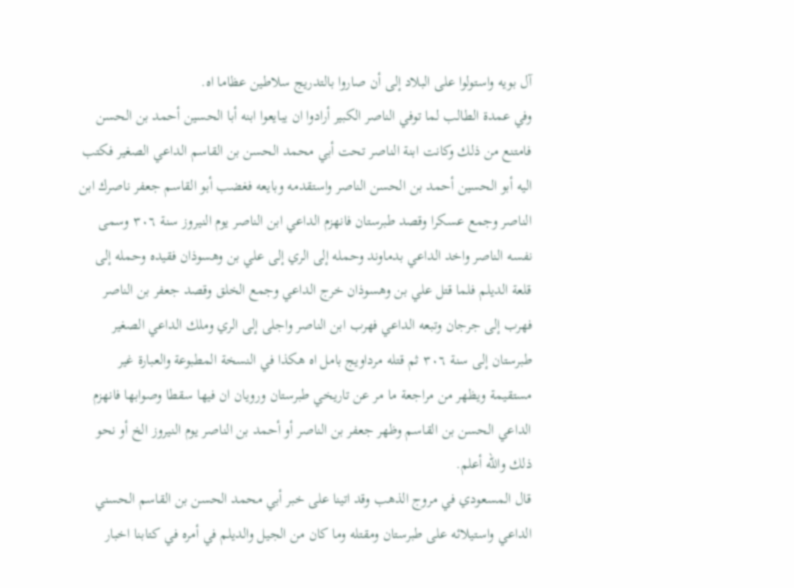آل بويه واستولوا على البلاد إلى أن صاروا بالتدريج سلاطين عظاما اه.
وفي عمدة الطالب لما توفي الناصر الكبير أرادوا ان يبايعوا ابنه أبا الحسين أحمد بن الحسن فامتنع من ذلك وكانت ابنة الناصر تحت أبي محمد الحسن بن القاسم الداعي الصغير فكتب اليه أبو الحسين أحمد بن الحسن الناصر واستقدمه وبايعه فغضب أبو القاسم جعفر ناصرك ابن الناصر وجمع عسكرا وقصد طبرستان فانهزم الداعي ابن الناصر يوم النيروز سنة ٣٠٦ وسمى نفسه الناصر واخد الداعي بدماوند وحمله إلى الري إلى علي بن وهسوذان فقيده وحمله إلى قلعة الديلم فلما قتل علي بن وهسوذان خرج الداعي وجمع الخلق وقصد جعفر بن الناصر فهرب إلى جرجان وتبعه الداعي فهرب ابن الناصر واجلى إلى الري وملك الداعي الصغير طبرستان إلى سنة ٣٠٦ ثم قتله مرداويج بامل اه هكذا في النسخة المطبوعة والعبارة غير مستقيمة ويظهر من مراجعة ما مر عن تاريخي طبرستان ورويان ان فيها سقطا وصوابها فانهزم الداعي الحسن بن القاسم وظهر جعفر بن الناصر أو أحمد بن الناصر يوم النيروز الخ أو نحو ذلك والله أعلم.
قال المسعودي في مروج الذهب وقد اتينا على خبر أبي محمد الحسن بن القاسم الحسني الداعي واستيلائه على طبرستان ومقتله وما كان من الجيل والديلم في أمره في كتابنا اخبار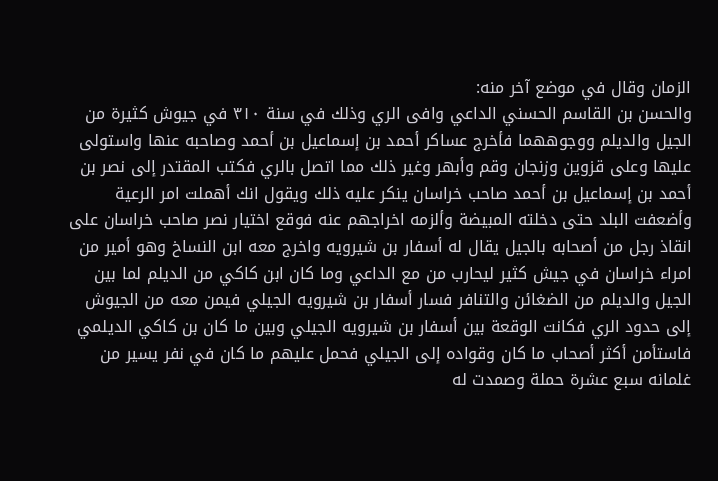الزمان وقال في موضع آخر منه:
والحسن بن القاسم الحسني الداعي وافى الري وذلك في سنة ٣١٠ في جيوش كثيرة من الجيل والديلم ووجوههما فأخرج عساكر أحمد بن إسماعيل بن أحمد وصاحبه عنها واستولى عليها وعلى قزوين وزنجان وقم وأبهر وغير ذلك مما اتصل بالري فكتب المقتدر إلى نصر بن أحمد بن إسماعيل بن أحمد صاحب خراسان ينكر عليه ذلك ويقول انك أهملت امر الرعية وأضعفت البلد حتى دخلته المبيضة وألزمه اخراجهم عنه فوقع اختيار نصر صاحب خراسان على انقاذ رجل من أصحابه بالجيل يقال له أسفار بن شيرويه واخرج معه ابن النساخ وهو أمير من امراء خراسان في جيش كثير ليحارب من مع الداعي وما كان ابن كاكي من الديلم لما بين الجيل والديلم من الضغائن والتنافر فسار أسفار بن شيرويه الجيلي فيمن معه من الجيوش إلى حدود الري فكانت الوقعة بين أسفار بن شيرويه الجيلي وبين ما كان بن كاكي الديلمي فاستأمن أكثر أصحاب ما كان وقواده إلى الجيلي فحمل عليهم ما كان في نفر يسير من غلمانه سبع عشرة حملة وصمدت له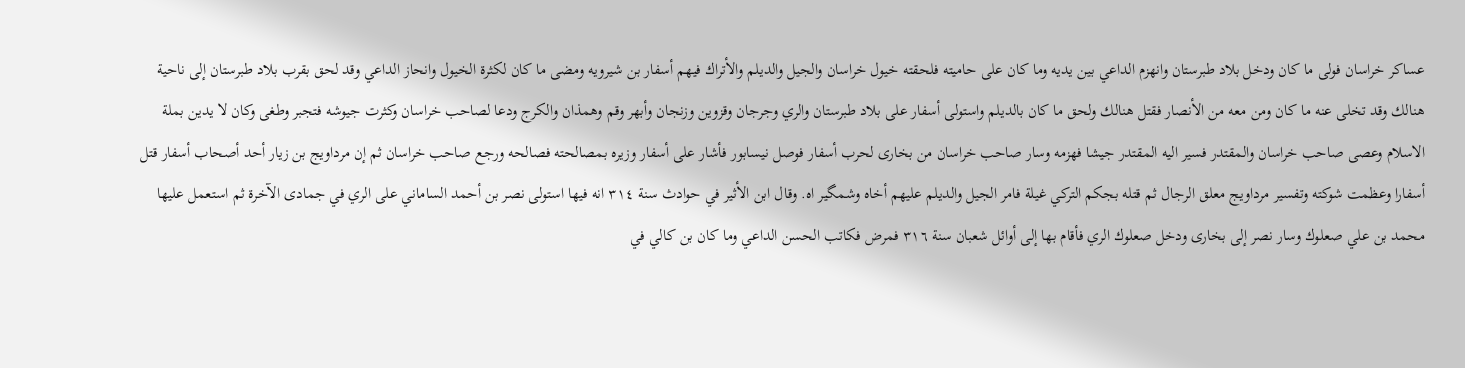عساكر خراسان فولى ما كان ودخل بلاد طبرستان وانهزم الداعي بين يديه وما كان على حاميته فلحقته خيول خراسان والجيل والديلم والأتراك فيهم أسفار بن شيرويه ومضى ما كان لكثرة الخيول وانحاز الداعي وقد لحق بقرب بلاد طبرستان إلى ناحية هنالك وقد تخلى عنه ما كان ومن معه من الأنصار فقتل هنالك ولحق ما كان بالديلم واستولى أسفار على بلاد طبرستان والري وجرجان وقزوين وزنجان وأبهر وقم وهمذان والكرج ودعا لصاحب خراسان وكثرت جيوشه فتجبر وطغى وكان لا يدين بملة الاسلام وعصى صاحب خراسان والمقتدر فسير اليه المقتدر جيشا فهزمه وسار صاحب خراسان من بخارى لحرب أسفار فوصل نيسابور فأشار على أسفار وزيره بمصالحته فصالحه ورجع صاحب خراسان ثم إن مرداويج بن زيار أحد أصحاب أسفار قتل أسفارا وعظمت شوكته وتفسير مرداويج معلق الرجال ثم قتله بجكم التركي غيلة فامر الجيل والديلم عليهم أخاه وشمگير اه. وقال ابن الأثير في حوادث سنة ٣١٤ انه فيها استولى نصر بن أحمد الساماني على الري في جمادى الآخرة ثم استعمل عليها محمد بن علي صعلوك وسار نصر إلى بخارى ودخل صعلوك الري فأقام بها إلى أوائل شعبان سنة ٣١٦ فمرض فكاتب الحسن الداعي وما كان بن كالي في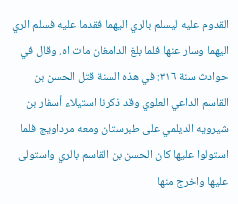القدوم عليه ليسلم بالري اليهما فقدما عليه فسلم الري اليهما وسار عنها فلما بلغ الدامغان مات اه. وقال في حوادث سنة ٣١٦: في هذه السنة قتل الحسن بن القاسم الداعي العلوي وقد ذكرنا استيلاء أسفار بن شيرويه الديلمي على طبرستان ومعه مرداويج فلما استولوا عليها كان الحسن بن القاسم بالري واستولى عليها واخرج منها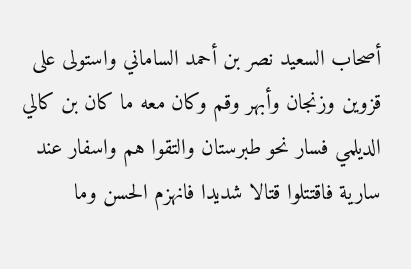أصحاب السعيد نصر بن أحمد الساماني واستولى على قزوين وزنجان وأبهر وقم وكان معه ما كان بن كالي الديلمي فسار نحو طبرستان والتقوا هم واسفار عند سارية فاقتتلوا قتالا شديدا فانهزم الحسن وما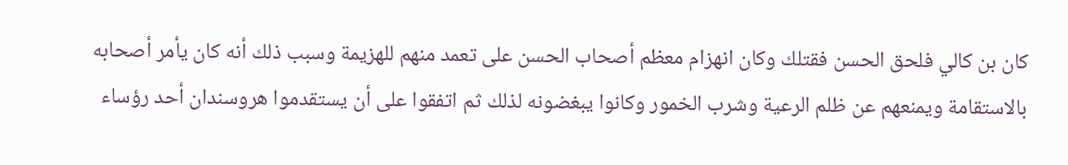كان بن كالي فلحق الحسن فقتلك وكان انهزام معظم أصحاب الحسن على تعمد منهم للهزيمة وسبب ذلك أنه كان يأمر أصحابه بالاستقامة ويمنعهم عن ظلم الرعية وشرب الخمور وكانوا يبغضونه لذلك ثم اتفقوا على أن يستقدموا هروسندان أحد رؤساء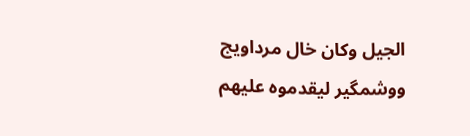الجيل وكان خال مرداويج ووشمگير ليقدموه عليهم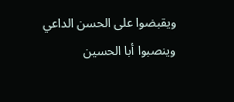ويقبضوا على الحسن الداعي وينصبوا أبا الحسين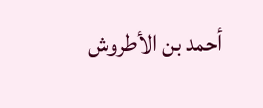أحمد بن الأطروش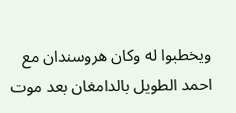ويخطبوا له وكان هروسندان مع احمد الطويل بالدامغان بعد موت